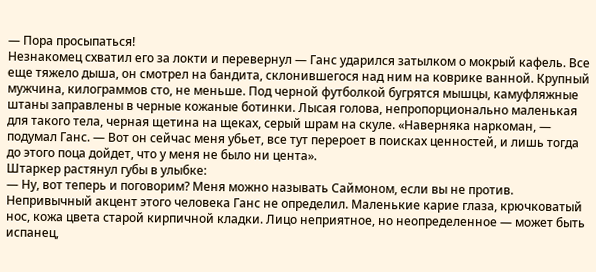— Пора просыпаться!
Незнакомец схватил его за локти и перевернул — Ганс ударился затылком о мокрый кафель. Все еще тяжело дыша, он смотрел на бандита, склонившегося над ним на коврике ванной. Крупный мужчина, килограммов сто, не меньше. Под черной футболкой бугрятся мышцы, камуфляжные штаны заправлены в черные кожаные ботинки. Лысая голова, непропорционально маленькая для такого тела, черная щетина на щеках, серый шрам на скуле. «Наверняка наркоман, — подумал Ганс. — Вот он сейчас меня убьет, все тут перероет в поисках ценностей, и лишь тогда до этого поца дойдет, что у меня не было ни цента».
Штаркер растянул губы в улыбке:
— Ну, вот теперь и поговорим? Меня можно называть Саймоном, если вы не против.
Непривычный акцент этого человека Ганс не определил. Маленькие карие глаза, крючковатый нос, кожа цвета старой кирпичной кладки. Лицо неприятное, но неопределенное — может быть испанец,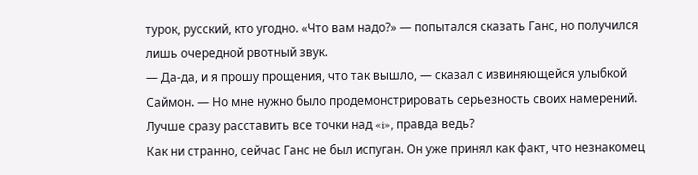турок, русский, кто угодно. «Что вам надо?» — попытался сказать Ганс, но получился лишь очередной рвотный звук.
— Да-да, и я прошу прощения, что так вышло, — сказал с извиняющейся улыбкой Саймон. — Но мне нужно было продемонстрировать серьезность своих намерений. Лучше сразу расставить все точки над «i», правда ведь?
Как ни странно, сейчас Ганс не был испуган. Он уже принял как факт, что незнакомец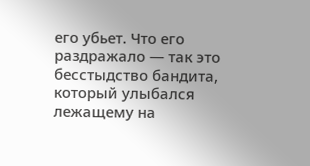его убьет. Что его раздражало — так это бесстыдство бандита, который улыбался лежащему на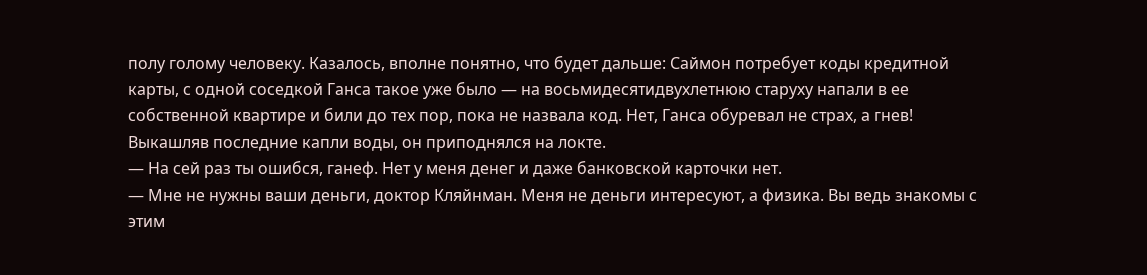полу голому человеку. Казалось, вполне понятно, что будет дальше: Саймон потребует коды кредитной карты, с одной соседкой Ганса такое уже было — на восьмидесятидвухлетнюю старуху напали в ее собственной квартире и били до тех пор, пока не назвала код. Нет, Ганса обуревал не страх, а гнев! Выкашляв последние капли воды, он приподнялся на локте.
— На сей раз ты ошибся, ганеф. Нет у меня денег и даже банковской карточки нет.
— Мне не нужны ваши деньги, доктор Кляйнман. Меня не деньги интересуют, а физика. Вы ведь знакомы с этим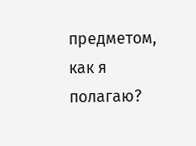предметом, как я полагаю?